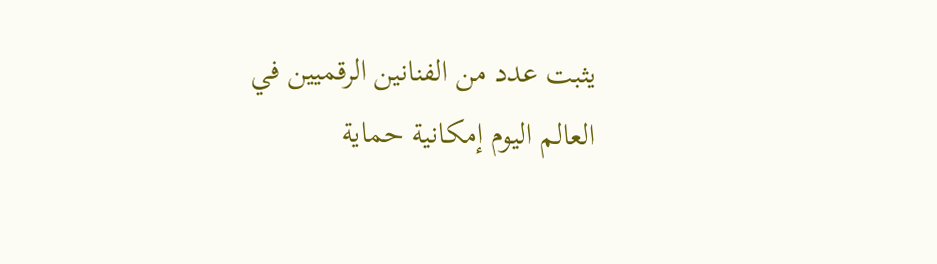يثبت عدد من الفنانين الرقميين في العالم اليوم إمكانية حماية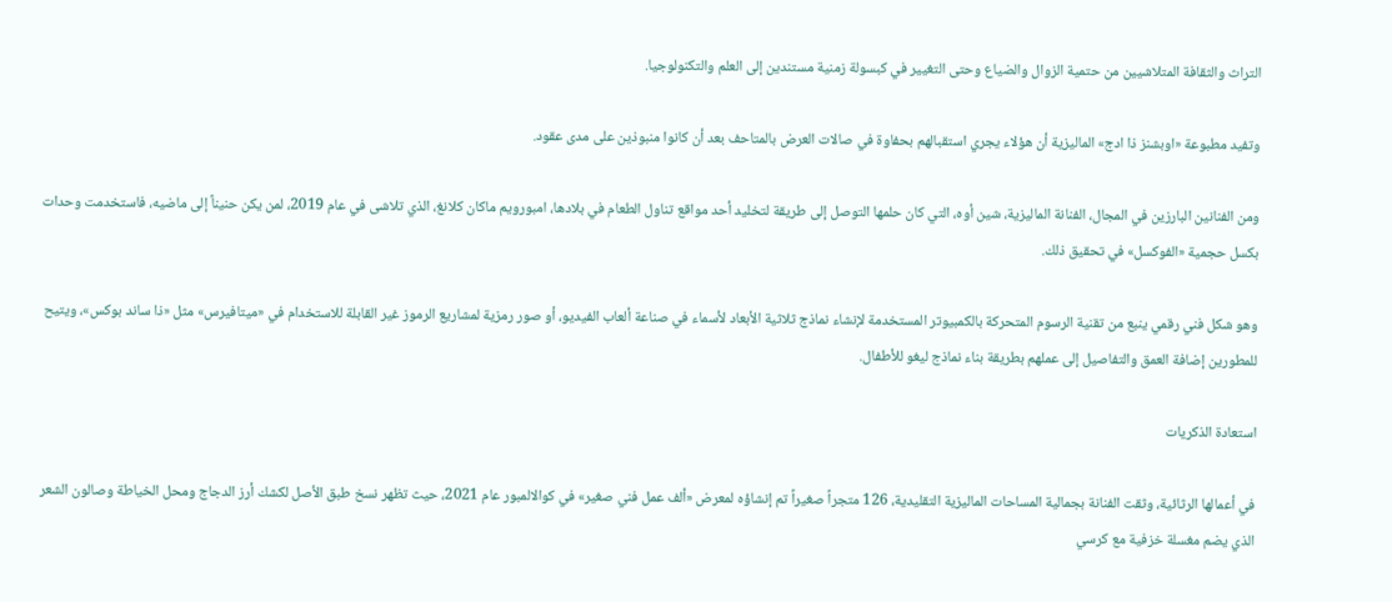التراث والثقافة المتلاشيين من حتمية الزوال والضياع وحتى التغيير في كبسولة زمنية مستندين إلى العلم والتكنولوجيا.

وتفيد مطبوعة «اوبشنز ذا ادج» الماليزية أن هؤلاء يجري استقبالهم بحفاوة في صالات العرض بالمتاحف بعد أن كانوا منبوذين على مدى عقود.

ومن الفنانين البارزين في المجال، الفنانة الماليزية، شين أوه، التي كان حلمها التوصل إلى طريقة لتخليد أحد مواقع تناول الطعام في بلادها، امبورويم ماكان كلانغ، الذي تلاشى في عام 2019، لمن يكن حنيناً إلى ماضيه، فاستخدمت وحدات بكسل حجمية «الفوكسل» في تحقيق ذلك.

وهو شكل فني رقمي ينبع من تقنية الرسوم المتحركة بالكمبيوتر المستخدمة لإنشاء نماذج ثلاثية الأبعاد لأسماء في صناعة ألعاب الفيديو، أو صور رمزية لمشاريع الرموز غير القابلة للاستخدام في «ميتافيرس» مثل «ذا ساند بوكس»، ويتيح للمطورين إضافة العمق والتفاصيل إلى عملهم بطريقة بناء نماذج ليغو للأطفال.

استعادة الذكريات

في أعمالها الرثائية، وثقت الفنانة بجمالية المساحات الماليزية التقليدية، 126 متجراً صغيراً تم إنشاؤه لمعرض «ألف عمل فني صغير» في كوالالمبور عام 2021، حيث تظهر نسخ طبق الأصل لكشك أرز الدجاج ومحل الخياطة وصالون الشعر الذي يضم مغسلة خزفية مع كرسي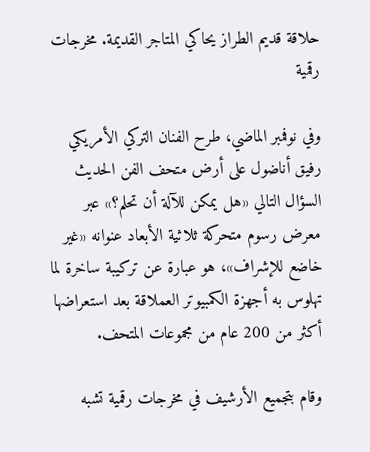حلاقة قديم الطراز يحاكي المتاجر القديمة. مخرجات رقمية

وفي نوفمبر الماضي، طرح الفنان التركي الأمريكي رفيق أناضول على أرض متحف الفن الحديث السؤال التالي «هل يمكن للآلة أن تحلم؟» عبر معرض رسوم متحركة ثلاثية الأبعاد عنوانه «غير خاضع للإشراف»، هو عبارة عن تركيبة ساخرة لما تهلوس به أجهزة الكمبيوتر العملاقة بعد استعراضها أكثر من 200 عام من مجموعات المتحف.

وقام بتجميع الأرشيف في مخرجات رقمية تشبه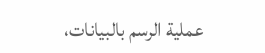عملية الرسم بالبيانات،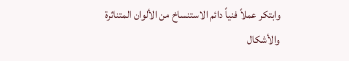وابتكر عملاً فنياً دائم الاستنساخ من الألوان المتناثرة والأشكال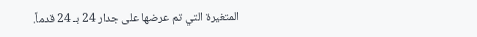المتغيرة التي تم عرضها على جدار 24 بـ 24 قدماً.